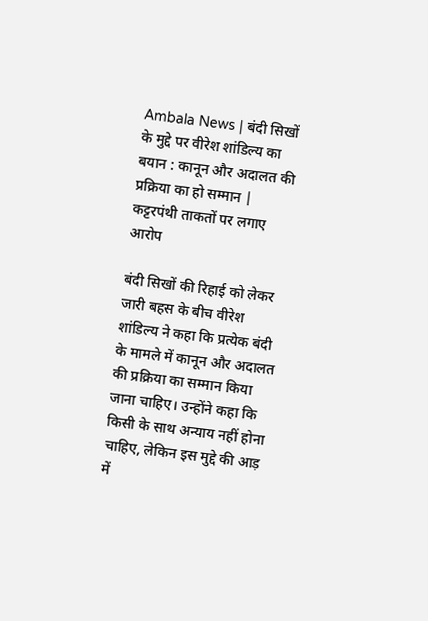Ambala News | बंदी सिखों के मुद्दे पर वीरेश शांडिल्य का बयान : कानून और अदालत की प्रक्रिया का हो सम्मान | कट्टरपंथी ताकतों पर लगाए आरोप

बंदी सिखों की रिहाई को लेकर जारी बहस के बीच वीरेश शांडिल्य ने कहा कि प्रत्येक बंदी के मामले में कानून और अदालत की प्रक्रिया का सम्मान किया जाना चाहिए। उन्होंने कहा कि किसी के साथ अन्याय नहीं होना चाहिए, लेकिन इस मुद्दे की आड़ में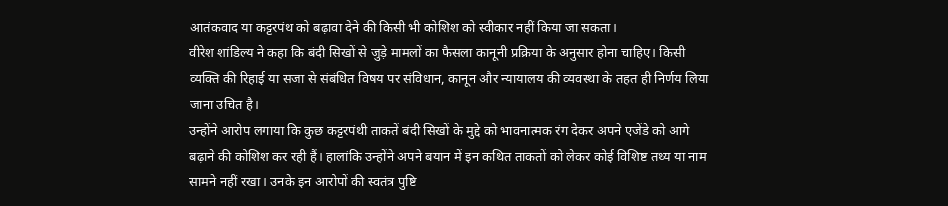आतंकवाद या कट्टरपंथ को बढ़ावा देने की किसी भी कोशिश को स्वीकार नहीं किया जा सकता।
वीरेश शांडिल्य ने कहा कि बंदी सिखों से जुड़े मामलों का फैसला कानूनी प्रक्रिया के अनुसार होना चाहिए। किसी व्यक्ति की रिहाई या सजा से संबंधित विषय पर संविधान, कानून और न्यायालय की व्यवस्था के तहत ही निर्णय लिया जाना उचित है।
उन्होंने आरोप लगाया कि कुछ कट्टरपंथी ताकतें बंदी सिखों के मुद्दे को भावनात्मक रंग देकर अपने एजेंडे को आगे बढ़ाने की कोशिश कर रही हैं। हालांकि उन्होंने अपने बयान में इन कथित ताकतों को लेकर कोई विशिष्ट तथ्य या नाम सामने नहीं रखा। उनके इन आरोपों की स्वतंत्र पुष्टि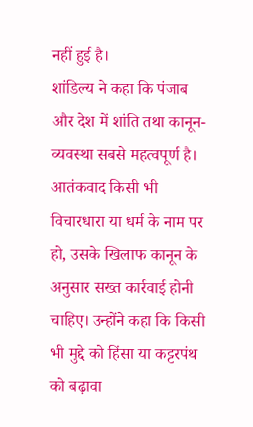नहीं हुई है।
शांडिल्य ने कहा कि पंजाब और देश में शांति तथा कानून-व्यवस्था सबसे महत्वपूर्ण है। आतंकवाद किसी भी विचारधारा या धर्म के नाम पर हो, उसके खिलाफ कानून के अनुसार सख्त कार्रवाई होनी चाहिए। उन्होंने कहा कि किसी भी मुद्दे को हिंसा या कट्टरपंथ को बढ़ावा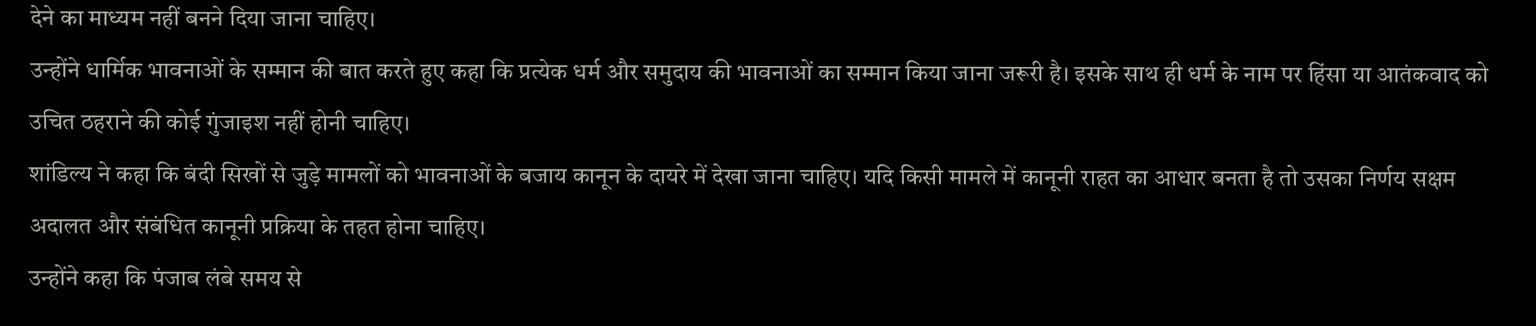देने का माध्यम नहीं बनने दिया जाना चाहिए।
उन्होंने धार्मिक भावनाओं के सम्मान की बात करते हुए कहा कि प्रत्येक धर्म और समुदाय की भावनाओं का सम्मान किया जाना जरूरी है। इसके साथ ही धर्म के नाम पर हिंसा या आतंकवाद को उचित ठहराने की कोई गुंजाइश नहीं होनी चाहिए।
शांडिल्य ने कहा कि बंदी सिखों से जुड़े मामलों को भावनाओं के बजाय कानून के दायरे में देखा जाना चाहिए। यदि किसी मामले में कानूनी राहत का आधार बनता है तो उसका निर्णय सक्षम अदालत और संबंधित कानूनी प्रक्रिया के तहत होना चाहिए।
उन्होंने कहा कि पंजाब लंबे समय से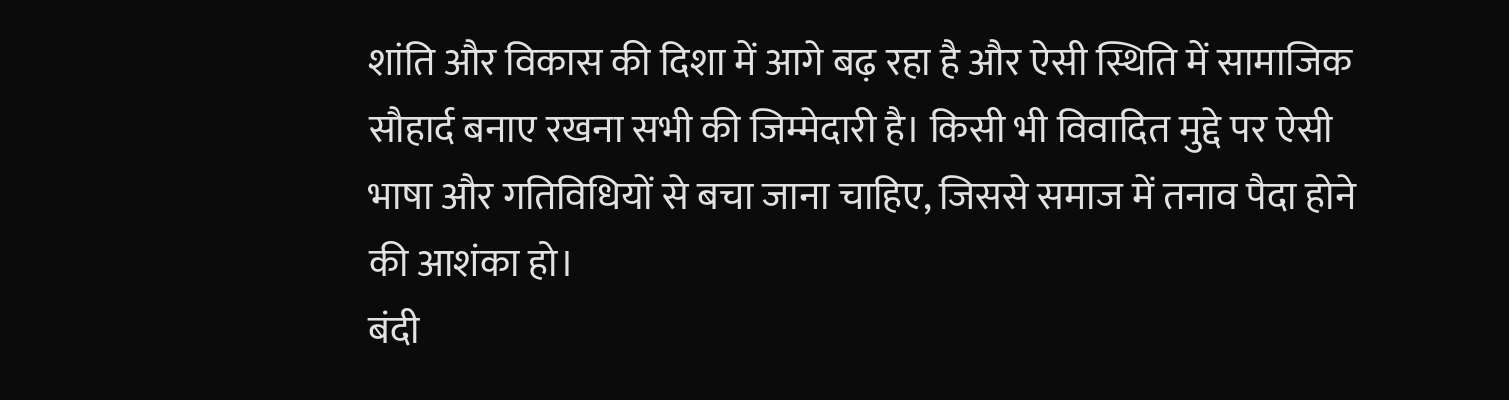शांति और विकास की दिशा में आगे बढ़ रहा है और ऐसी स्थिति में सामाजिक सौहार्द बनाए रखना सभी की जिम्मेदारी है। किसी भी विवादित मुद्दे पर ऐसी भाषा और गतिविधियों से बचा जाना चाहिए, जिससे समाज में तनाव पैदा होने की आशंका हो।
बंदी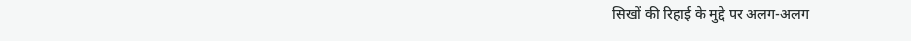सिखों की रिहाई के मुद्दे पर अलग-अलग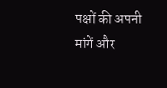पक्षों की अपनी मांगें और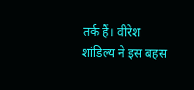तर्क हैं। वीरेश शांडिल्य ने इस बहस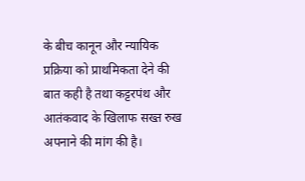के बीच कानून और न्यायिक प्रक्रिया को प्राथमिकता देने की बात कही है तथा कट्टरपंथ और आतंकवाद के खिलाफ सख्त रुख अपनाने की मांग की है।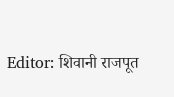Editor: शिवानी राजपूत